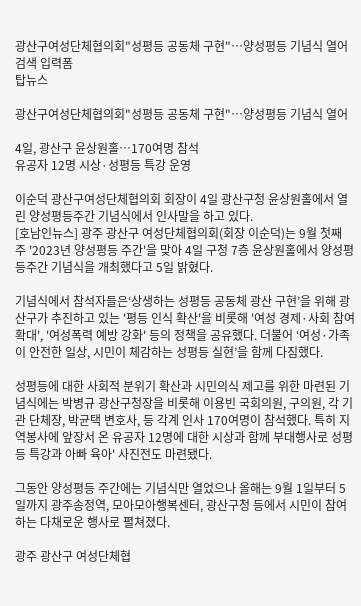광산구여성단체협의회"성평등 공동체 구현"…양성평등 기념식 열어
검색 입력폼
탑뉴스

광산구여성단체협의회"성평등 공동체 구현"…양성평등 기념식 열어

4일, 광산구 윤상원홀…170여명 참석
유공자 12명 시상·성평등 특강 운영

이순덕 광산구여성단체협의회 회장이 4일 광산구청 윤상원홀에서 열린 양성평등주간 기념식에서 인사말을 하고 있다.
[호남인뉴스] 광주 광산구 여성단체협의회(회장 이순덕)는 9월 첫째 주 '2023년 양성평등 주간'을 맞아 4일 구청 7층 윤상원홀에서 양성평등주간 기념식을 개최했다고 5일 밝혔다.

기념식에서 참석자들은‘상생하는 성평등 공동체 광산 구현’을 위해 광산구가 추진하고 있는 '평등 인식 확산'을 비롯해 '여성 경제·사회 참여 확대', '여성폭력 예방 강화' 등의 정책을 공유했다. 더불어 ‘여성·가족이 안전한 일상, 시민이 체감하는 성평등 실현’을 함께 다짐했다.

성평등에 대한 사회적 분위기 확산과 시민의식 제고를 위한 마련된 기념식에는 박병규 광산구청장을 비롯해 이용빈 국회의원, 구의원, 각 기관 단체장, 박균택 변호사, 등 각계 인사 170여명이 참석했다. 특히 지역봉사에 앞장서 온 유공자 12명에 대한 시상과 함께 부대행사로 성평등 특강과 아빠 육아' 사진전도 마련됐다.

그동안 양성평등 주간에는 기념식만 열었으나 올해는 9월 1일부터 5일까지 광주송정역, 모아모아행복센터, 광산구청 등에서 시민이 참여하는 다채로운 행사로 펼쳐졌다.

광주 광산구 여성단체협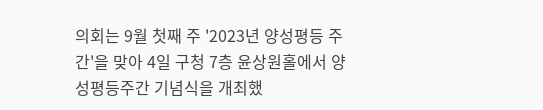의회는 9월 첫째 주 '2023년 양성평등 주간'을 맞아 4일 구청 7층 윤상원홀에서 양성평등주간 기념식을 개최했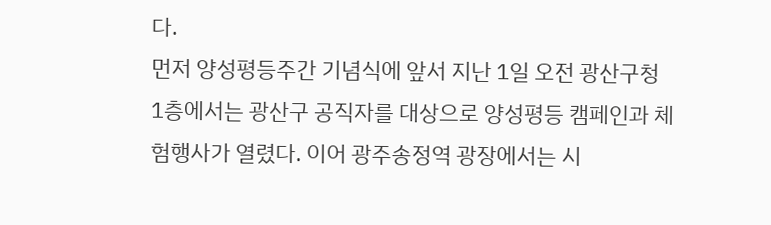다.
먼저 양성평등주간 기념식에 앞서 지난 1일 오전 광산구청 1층에서는 광산구 공직자를 대상으로 양성평등 캠페인과 체험행사가 열렸다. 이어 광주송정역 광장에서는 시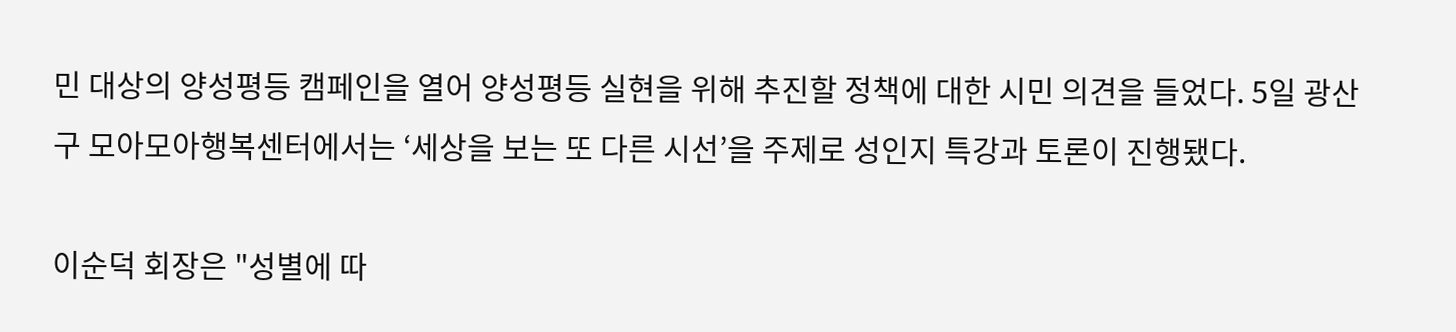민 대상의 양성평등 캠페인을 열어 양성평등 실현을 위해 추진할 정책에 대한 시민 의견을 들었다. 5일 광산구 모아모아행복센터에서는 ‘세상을 보는 또 다른 시선’을 주제로 성인지 특강과 토론이 진행됐다.

이순덕 회장은 "성별에 따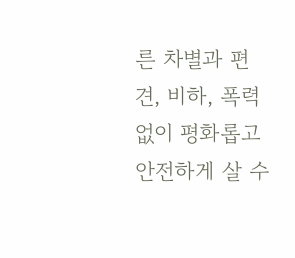른 차별과 편견, 비하, 폭력 없이 평화롭고 안전하게 살 수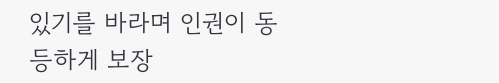있기를 바라며 인권이 동등하게 보장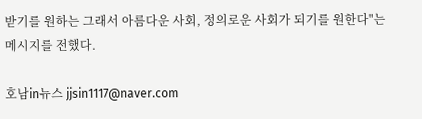받기를 원하는 그래서 아름다운 사회, 정의로운 사회가 되기를 원한다"는 메시지를 전했다.

호남in뉴스 jjsin1117@naver.com